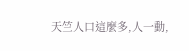天竺人口這麼多,人一動,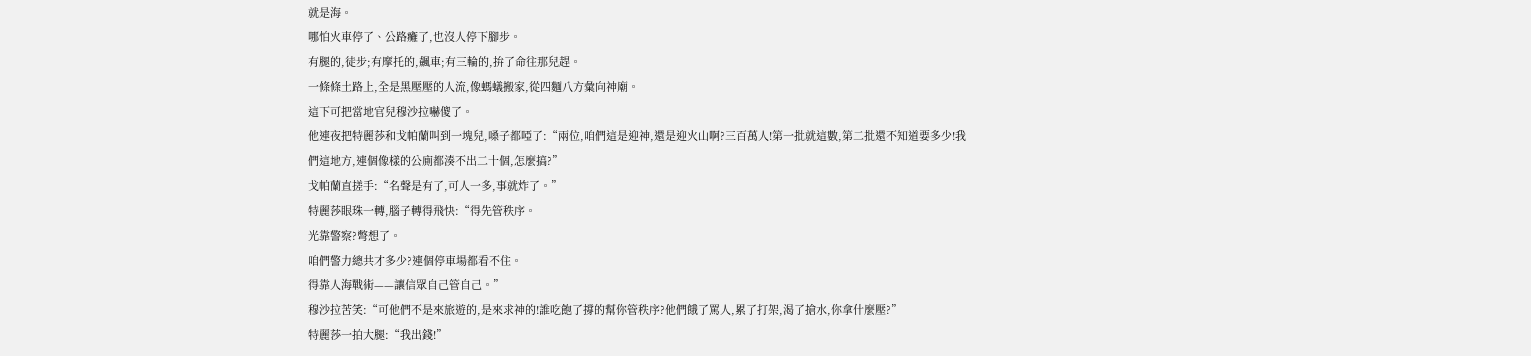就是海。
哪怕火車停了、公路癱了,也沒人停下腳步。
有腿的,徒步;有摩托的,飆車;有三輪的,拚了命往那兒趕。
一條條土路上,全是黑壓壓的人流,像螞蟻搬家,從四麵八方彙向神廟。
這下可把當地官兒穆沙拉嚇傻了。
他連夜把特麗莎和戈帕蘭叫到一塊兒,嗓子都啞了:“兩位,咱們這是迎神,還是迎火山啊?三百萬人!第一批就這數,第二批還不知道要多少!我們這地方,連個像樣的公廁都湊不出二十個,怎麼搞?”
戈帕蘭直搓手:“名聲是有了,可人一多,事就炸了。”
特麗莎眼珠一轉,腦子轉得飛快:“得先管秩序。
光靠警察?彆想了。
咱們警力總共才多少?連個停車場都看不住。
得靠人海戰術——讓信眾自己管自己。”
穆沙拉苦笑:“可他們不是來旅遊的,是來求神的!誰吃飽了撐的幫你管秩序?他們餓了罵人,累了打架,渴了搶水,你拿什麼壓?”
特麗莎一拍大腿:“我出錢!”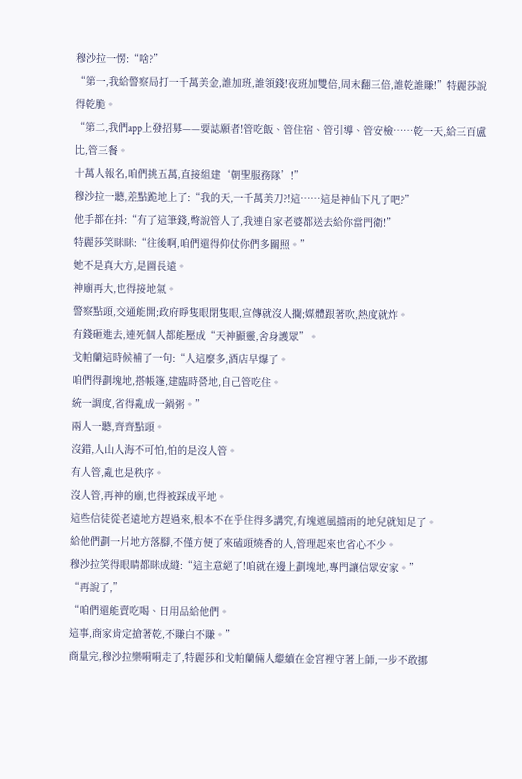穆沙拉一愣:“啥?”
“第一,我給警察局打一千萬美金,誰加班,誰領錢!夜班加雙倍,周末翻三倍,誰乾誰賺!”特麗莎說得乾脆。
“第二,我們app上發招募——要誌願者!管吃飯、管住宿、管引導、管安檢……乾一天,給三百盧比,管三餐。
十萬人報名,咱們挑五萬,直接組建‘朝聖服務隊’!”
穆沙拉一聽,差點跪地上了:“我的天,一千萬美刀?!這……這是神仙下凡了吧?”
他手都在抖:“有了這筆錢,彆說管人了,我連自家老婆都送去給你當門衛!”
特麗莎笑眯眯:“往後啊,咱們還得仰仗你們多關照。”
她不是真大方,是圖長遠。
神廟再大,也得接地氣。
警察點頭,交通能開;政府睜隻眼閉隻眼,宣傳就沒人攔;媒體跟著吹,熱度就炸。
有錢砸進去,連死個人都能壓成“天神顯靈,舍身護眾”。
戈帕蘭這時候補了一句:“人這麼多,酒店早爆了。
咱們得劃塊地,搭帳篷,建臨時營地,自己管吃住。
統一調度,省得亂成一鍋粥。”
兩人一聽,齊齊點頭。
沒錯,人山人海不可怕,怕的是沒人管。
有人管,亂也是秩序。
沒人管,再神的廟,也得被踩成平地。
這些信徒從老遠地方趕過來,根本不在乎住得多講究,有塊遮風擋雨的地兒就知足了。
給他們劃一片地方落腳,不僅方便了來磕頭燒香的人,管理起來也省心不少。
穆沙拉笑得眼睛都眯成縫:“這主意絕了!咱就在邊上劃塊地,專門讓信眾安家。”
“再說了,”
“咱們還能賣吃喝、日用品給他們。
這事,商家肯定搶著乾,不賺白不賺。”
商量完,穆沙拉樂嗬嗬走了,特麗莎和戈帕蘭倆人繼續在金宮裡守著上師,一步不敢挪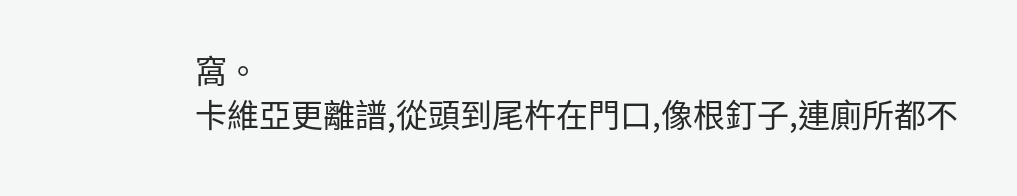窩。
卡維亞更離譜,從頭到尾杵在門口,像根釘子,連廁所都不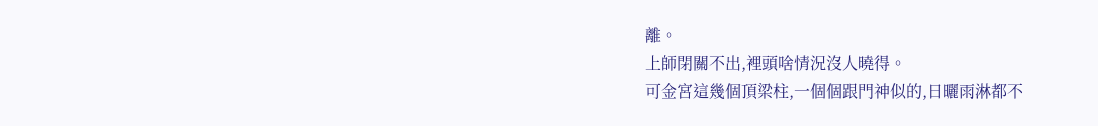離。
上師閉關不出,裡頭啥情況沒人曉得。
可金宮這幾個頂梁柱,一個個跟門神似的,日曬雨淋都不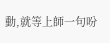動,就等上師一句吩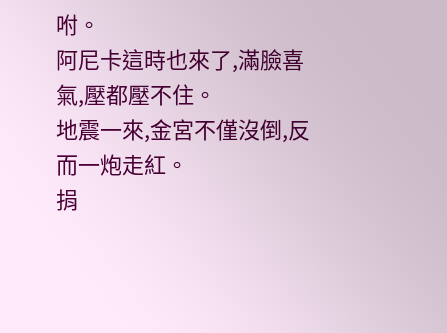咐。
阿尼卡這時也來了,滿臉喜氣,壓都壓不住。
地震一來,金宮不僅沒倒,反而一炮走紅。
捐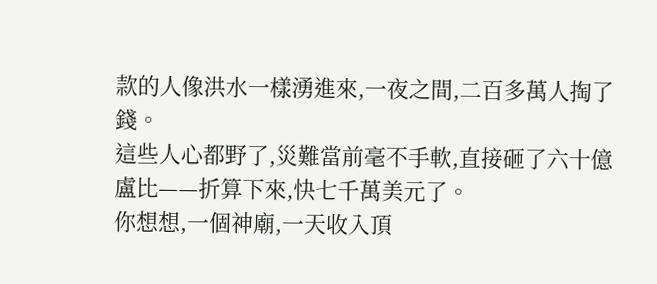款的人像洪水一樣湧進來,一夜之間,二百多萬人掏了錢。
這些人心都野了,災難當前毫不手軟,直接砸了六十億盧比——折算下來,快七千萬美元了。
你想想,一個神廟,一天收入頂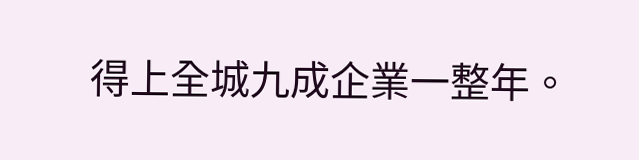得上全城九成企業一整年。